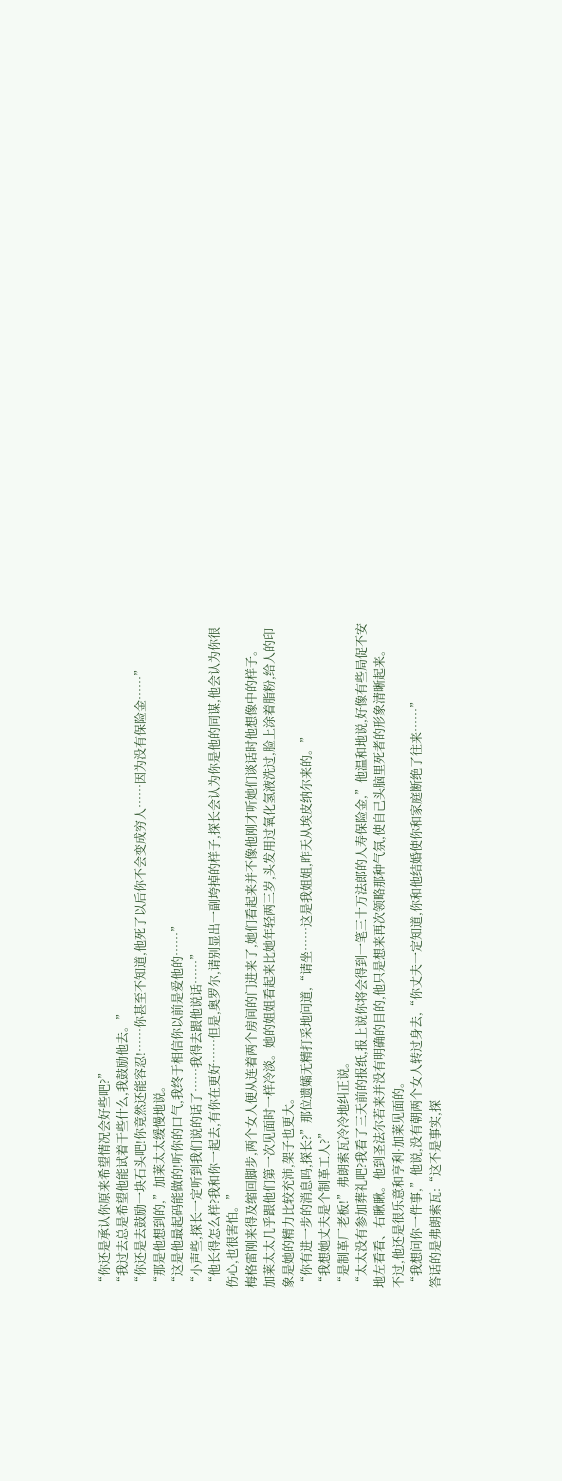“你还是承认你原来希望情况会好些吧?”
“我过去总是希望他能试着干些什么,我鼓励他去。”
“你还是去鼓励一块石头吧!你竟然还能容忍!……你甚至不知道,他死了以后你不会变成穷人……因为没有保险金……”
“那是他想到的,”加莱太太缓慢地说。
“这是他最起码能做的!听你的口气,我终于相信你以前是爱他的……”
“小声些,探长一定听到我们说的话了……我得去跟他说话……”
“他长得怎么样?我和你一起去,有你在更好……但是,奥罗尔,请别显出一副垮掉的样子,探长会认为你是他的同谋,他会认为你很伤心,也很害怕。”
梅格雷刚来得及缩回脚步,两个女人便从连着两个房间的门进来了,她们看起来并不像他刚才听她们谈话时他想像中的样子。
加莱太太几乎跟他们第一次见面时一样冷淡。她的姐姐看起来比她年轻两三岁,头发用过氧化氢液洗过,脸上涂着脂粉,给人的印象是她的精力比较充沛,架子也更大。
“你有进一步的消息吗,探长?”那位遗孀无精打采地问道,“请坐……这是我姐姐,昨天从埃皮纳尔来的。”
“我想她丈夫是个制革工人?”
“是制革厂老板!”弗朗索瓦冷冷地纠正说。
“太太没有参加葬礼吧?我看了三天前的报纸,报上说你将会得到一笔三十万法郎的人寿保险金,”他温和地说,好像有些局促不安地左看看、右瞅瞅。他到圣法尔若来并没有明确的目的,他只是想来再次领略那种气氛,使自己头脑里死者的形象清晰起来。
不过,他还是很乐意和亨利·加莱见面的。
“我想问你一件事,”他说,没有朝两个女人转过身去,“你丈夫一定知道,你和他结婚使你和家庭断绝了往来……”
答话的是弗朗索瓦:“这不是事实,探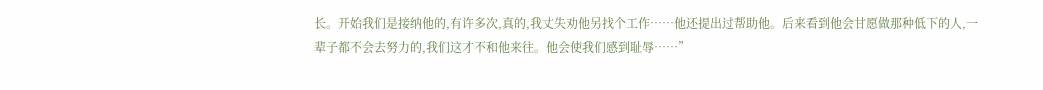长。开始我们是接纳他的,有许多次,真的,我丈失劝他另找个工作……他还提出过帮助他。后来看到他会甘愿做那种低下的人,一辈子都不会去努力的,我们这才不和他来往。他会使我们感到耻辱……”